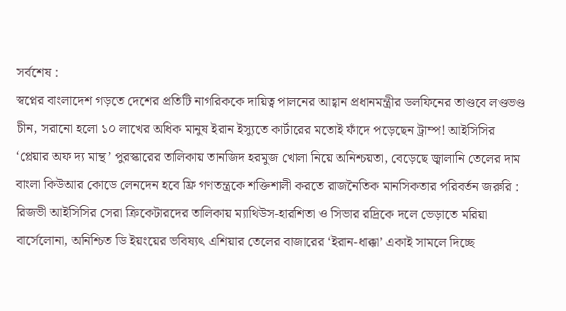সর্বশেষ :
স্বপ্নের বাংলাদেশ গড়তে দেশের প্রতিটি নাগরিককে দায়িত্ব পালনের আহ্বান প্রধানমন্ত্রীর ডলফিনের তাণ্ডবে লণ্ডভণ্ড চীন, সরানো হলো ১০ লাখের ‍অধিক মানুষ ইরান ইস্যুতে কার্টারের মতোই ফাঁদে পড়েছেন ট্রাম্প! আইসিসির ‘প্লেয়ার অফ দ্য মান্থ’ পুরস্কারের তালিকায় তানজিদ হরমুজ খোলা নিয়ে অনিশ্চয়তা, বেড়েছে জ্বালানি তেলের দাম বাংলা কিউআর কোডে লেনদেন হবে ফ্রি গণতন্ত্রকে শক্তিশালী করতে রাজনৈতিক মানসিকতার পরিবর্তন জরুরি : রিজভী আইসিসির সেরা ক্রিকেটারদের তালিকায় ম্যাথিউস-হারশিতা ও সিভার রদ্রিকে দলে ভেড়াতে মরিয়া বার্সেলোনা, অনিশ্চিত ডি ইয়ংয়ের ভবিষ্যৎ এশিয়ার তেলের বাজারের ‘ইরান-ধাক্কা’ একাই সামলে দিচ্ছে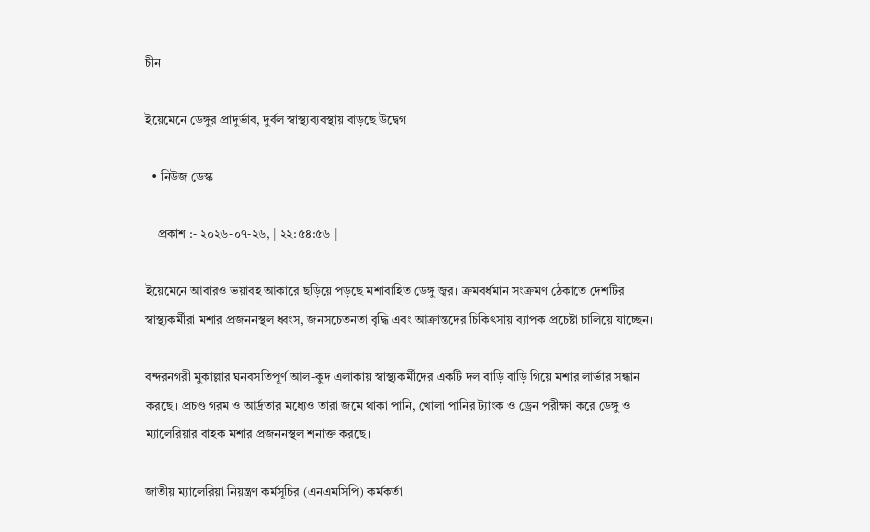চীন

ইয়েমেনে ডেঙ্গুর প্রাদুর্ভাব, দুর্বল স্বাস্থ্যব্যবস্থায় বাড়ছে উদ্বেগ

  • নিউজ ডেস্ক

    প্রকাশ :- ২০২৬-০৭-২৬, | ২২:৫৪:৫৬ |

ইয়েমেনে আবারও ভয়াবহ আকারে ছড়িয়ে পড়ছে মশাবাহিত ডেঙ্গু জ্বর। ক্রমবর্ধমান সংক্রমণ ঠেকাতে দেশটির স্বাস্থ্যকর্মীরা মশার প্রজননস্থল ধ্বংস, জনসচেতনতা বৃদ্ধি এবং আক্রান্তদের চিকিৎসায় ব্যাপক প্রচেষ্টা চালিয়ে যাচ্ছেন।

বন্দরনগরী মুকাল্লার ঘনবসতিপূর্ণ আল-কুদ এলাকায় স্বাস্থ্যকর্মীদের একটি দল বাড়ি বাড়ি গিয়ে মশার লার্ভার সন্ধান করছে। প্রচণ্ড গরম ও আর্দ্রতার মধ্যেও তারা জমে থাকা পানি, খোলা পানির ট্যাংক ও ড্রেন পরীক্ষা করে ডেঙ্গু ও ম্যালেরিয়ার বাহক মশার প্রজননস্থল শনাক্ত করছে।

জাতীয় ম্যালেরিয়া নিয়ন্ত্রণ কর্মসূচির (এনএমসিপি) কর্মকর্তা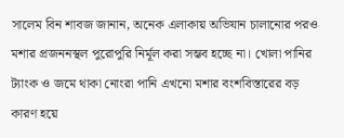সালেম বিন শাবজ জানান, অনেক এলাকায় অভিযান চালানোর পরও মশার প্রজননস্থল পুরোপুরি নির্মূল করা সম্ভব হচ্ছে না। খোলা পানির ট্যাংক ও জমে থাকা নোংরা পানি এখনো মশার বংশবিস্তারের বড় কারণ হয়ে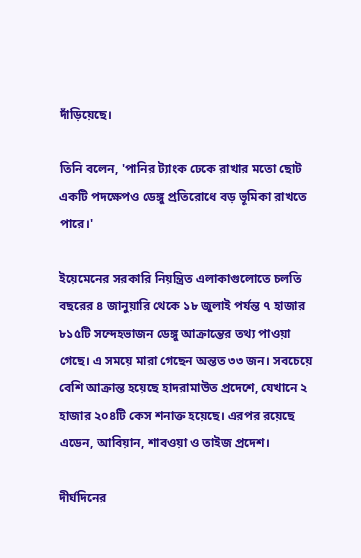দাঁড়িয়েছে।

তিনি বলেন, 'পানির ট্যাংক ঢেকে রাখার মতো ছোট একটি পদক্ষেপও ডেঙ্গু প্রতিরোধে বড় ভূমিকা রাখতে পারে।'

ইয়েমেনের সরকারি নিয়ন্ত্রিত এলাকাগুলোতে চলতি বছরের ৪ জানুয়ারি থেকে ১৮ জুলাই পর্যন্ত ৭ হাজার ৮১৫টি সন্দেহভাজন ডেঙ্গু আক্রান্তের তথ্য পাওয়া গেছে। এ সময়ে মারা গেছেন অন্তত ৩৩ জন। সবচেয়ে বেশি আক্রান্ত হয়েছে হাদরামাউত প্রদেশে, যেখানে ২ হাজার ২০৪টি কেস শনাক্ত হয়েছে। এরপর রয়েছে এডেন, আবিয়ান, শাবওয়া ও তাইজ প্রদেশ।

দীর্ঘদিনের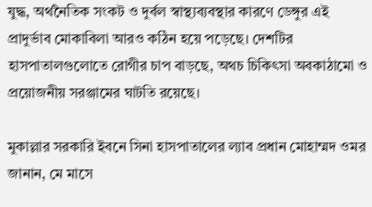যুদ্ধ, অর্থনৈতিক সংকট ও দুর্বল স্বাস্থ্যব্যবস্থার কারণে ডেঙ্গুর এই প্রাদুর্ভাব মোকাবিলা আরও কঠিন হয়ে পড়েছে। দেশটির হাসপাতালগুলোতে রোগীর চাপ বাড়ছে, অথচ চিকিৎসা অবকাঠামো ও প্রয়োজনীয় সরঞ্জামের ঘাটতি রয়েছে।

মুকাল্লার সরকারি ইবনে সিনা হাসপাতালের ল্যাব প্রধান মোহাম্মদ ওমর জানান, মে মাসে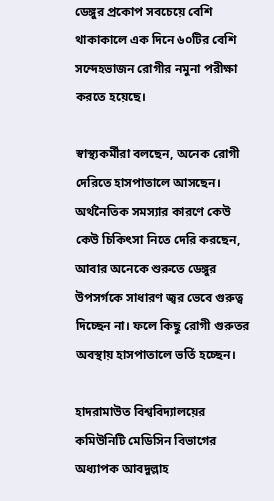ডেঙ্গুর প্রকোপ সবচেয়ে বেশি থাকাকালে এক দিনে ৬০টির বেশি সন্দেহভাজন রোগীর নমুনা পরীক্ষা করতে হয়েছে।

স্বাস্থ্যকর্মীরা বলছেন, অনেক রোগী দেরিতে হাসপাতালে আসছেন। অর্থনৈতিক সমস্যার কারণে কেউ কেউ চিকিৎসা নিতে দেরি করছেন, আবার অনেকে শুরুতে ডেঙ্গুর উপসর্গকে সাধারণ জ্বর ভেবে গুরুত্ব দিচ্ছেন না। ফলে কিছু রোগী গুরুতর অবস্থায় হাসপাতালে ভর্তি হচ্ছেন।

হাদরামাউত বিশ্ববিদ্যালয়ের কমিউনিটি মেডিসিন বিভাগের অধ্যাপক আবদুল্লাহ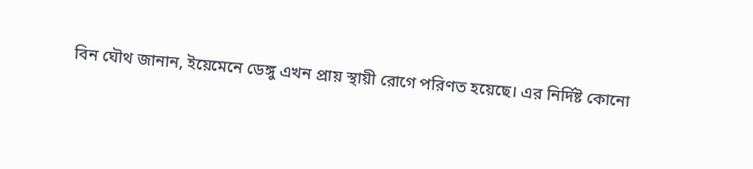বিন ঘৌথ জানান, ইয়েমেনে ডেঙ্গু এখন প্রায় স্থায়ী রোগে পরিণত হয়েছে। এর নির্দিষ্ট কোনো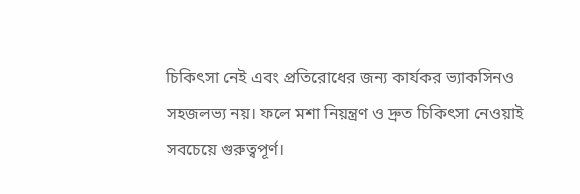চিকিৎসা নেই এবং প্রতিরোধের জন্য কার্যকর ভ্যাকসিনও সহজলভ্য নয়। ফলে মশা নিয়ন্ত্রণ ও দ্রুত চিকিৎসা নেওয়াই সবচেয়ে গুরুত্বপূর্ণ।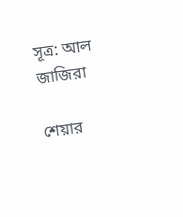সূত্র: আল জাজিরা

শেয়ার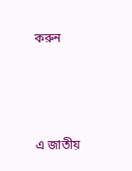করুন



এ জাতীয়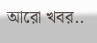আরো খবর..